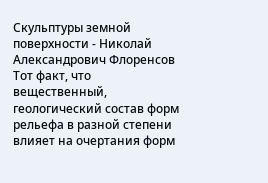Скульптуры земной поверхности - Николай Александрович Флоренсов
Тот факт, что вещественный, геологический состав форм рельефа в разной степени влияет на очертания форм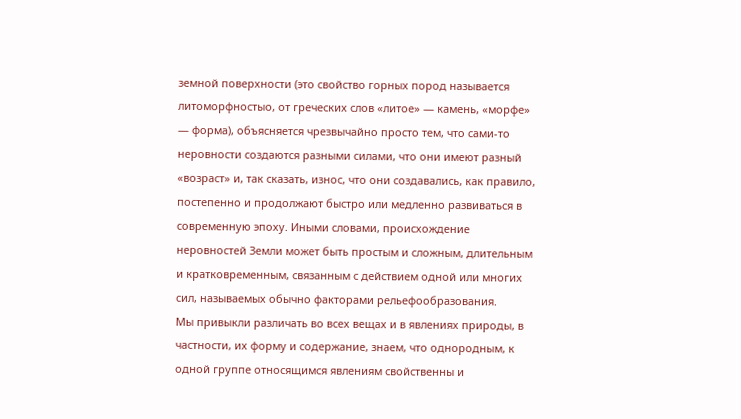земной поверхности (это свойство горных пород называется литоморфностыо, от греческих слов «литое» — камень, «морфе» — форма), объясняется чрезвычайно просто тем, что сами-то неровности создаются разными силами, что они имеют разный «возраст» и, так сказать, износ, что они создавались, как правило, постепенно и продолжают быстро или медленно развиваться в современную эпоху. Иными словами, происхождение неровностей Земли может быть простым и сложным, длительным и кратковременным, связанным с действием одной или многих сил, называемых обычно факторами рельефообразования.
Мы привыкли различать во всех вещах и в явлениях природы, в частности, их форму и содержание, знаем, что однородным, к одной группе относящимся явлениям свойственны и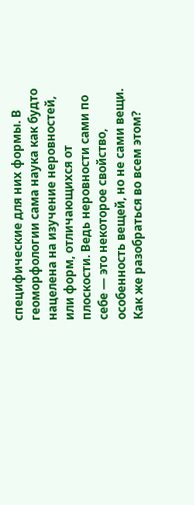специфические для них формы. В геоморфологии сама наука как будто нацелена на изучение неровностей, или форм, отличающихся от плоскости. Ведь неровности сами по себе — это некоторое свойство, особенность вещей, но не сами вещи. Как же разобраться во всем этом?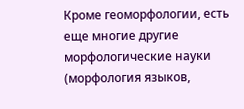Кроме геоморфологии, есть еще многие другие морфологические науки (морфология языков,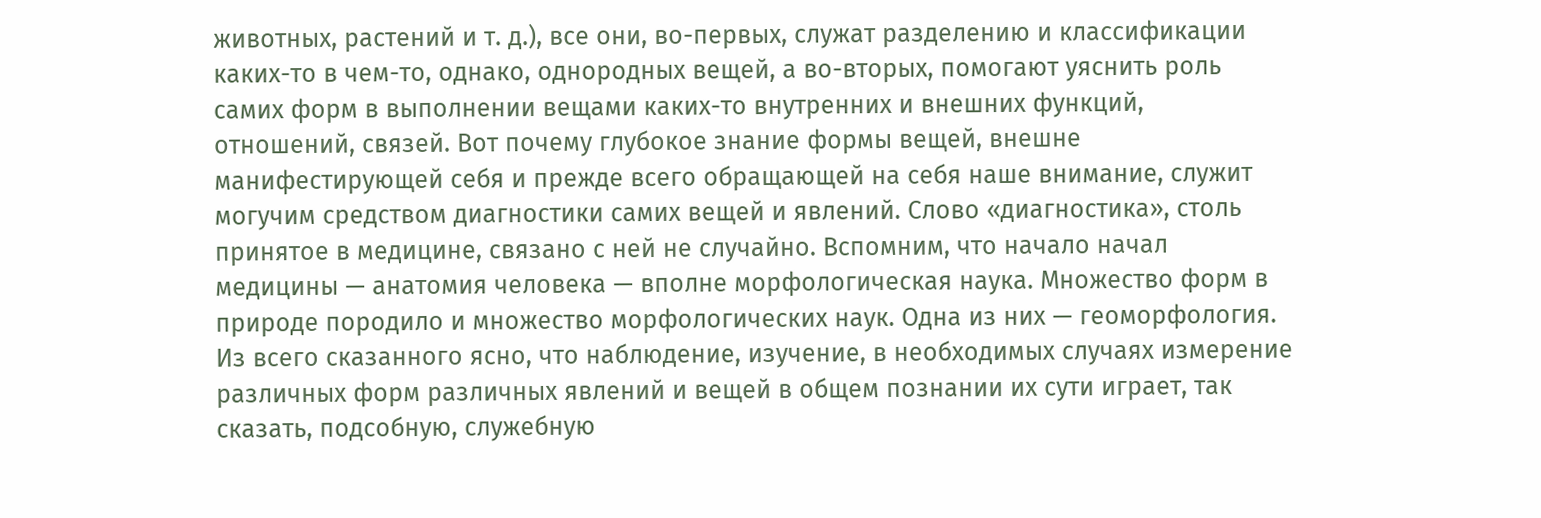животных, растений и т. д.), все они, во-первых, служат разделению и классификации каких-то в чем-то, однако, однородных вещей, а во-вторых, помогают уяснить роль самих форм в выполнении вещами каких-то внутренних и внешних функций, отношений, связей. Вот почему глубокое знание формы вещей, внешне манифестирующей себя и прежде всего обращающей на себя наше внимание, служит могучим средством диагностики самих вещей и явлений. Слово «диагностика», столь принятое в медицине, связано с ней не случайно. Вспомним, что начало начал медицины — анатомия человека — вполне морфологическая наука. Множество форм в природе породило и множество морфологических наук. Одна из них — геоморфология. Из всего сказанного ясно, что наблюдение, изучение, в необходимых случаях измерение различных форм различных явлений и вещей в общем познании их сути играет, так сказать, подсобную, служебную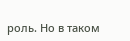роль. Но в таком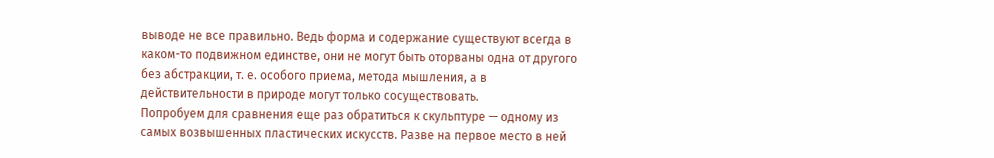выводе не все правильно. Ведь форма и содержание существуют всегда в каком-то подвижном единстве, они не могут быть оторваны одна от другого без абстракции, т. е. особого приема, метода мышления, а в действительности в природе могут только сосуществовать.
Попробуем для сравнения еще раз обратиться к скульптуре — одному из самых возвышенных пластических искусств. Разве на первое место в ней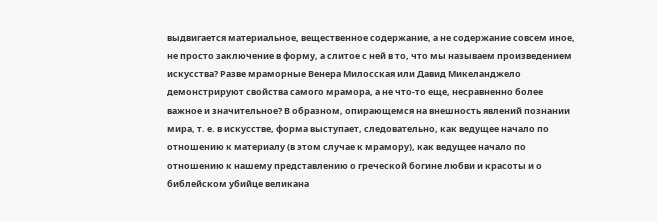выдвигается материальное, вещественное содержание, а не содержание совсем иное, не просто заключение в форму, а слитое с ней в то, что мы называем произведением искусства? Разве мраморные Венера Милосская или Давид Микеланджело демонстрируют свойства самого мрамора, а не что-то еще, несравненно более важное и значительное? В образном, опирающемся на внешность явлений познании мира, т. е. в искусстве, форма выступает, следовательно, как ведущее начало по отношению к материалу (в этом случае к мрамору), как ведущее начало по отношению к нашему представлению о греческой богине любви и красоты и о библейском убийце великана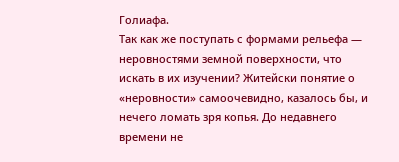Голиафа.
Так как же поступать с формами рельефа — неровностями земной поверхности, что искать в их изучении? Житейски понятие о «неровности» самоочевидно, казалось бы, и нечего ломать зря копья. До недавнего времени не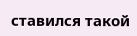ставился такой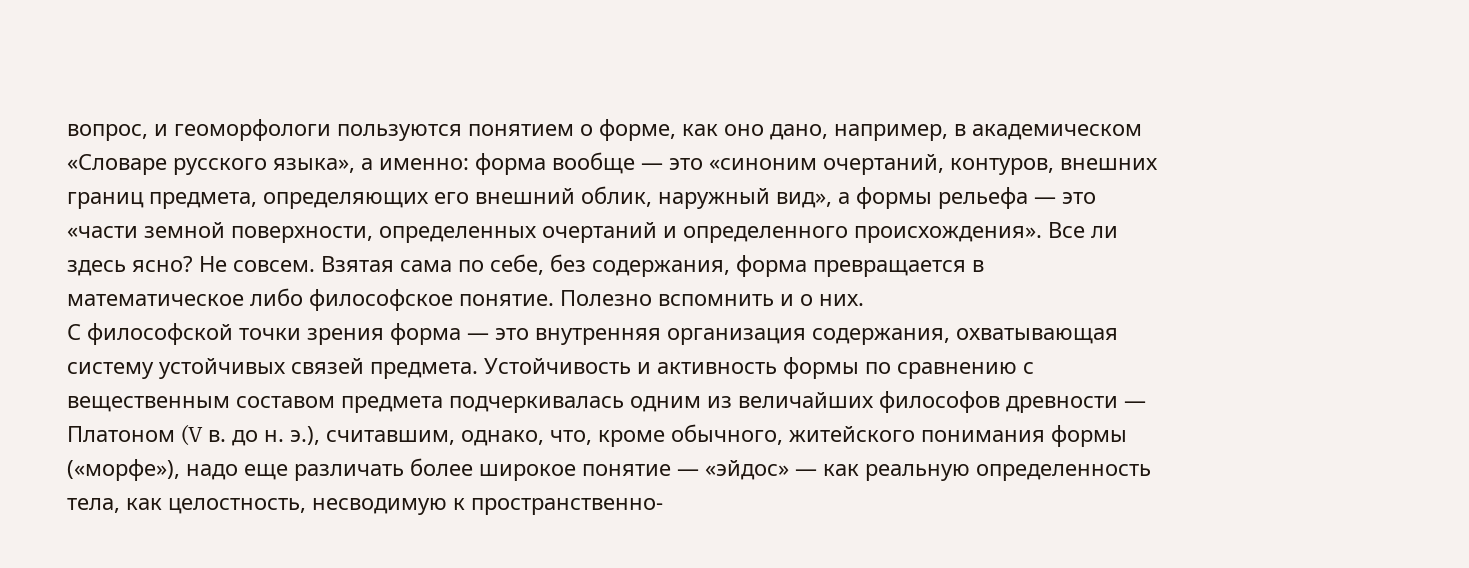вопрос, и геоморфологи пользуются понятием о форме, как оно дано, например, в академическом «Словаре русского языка», а именно: форма вообще — это «синоним очертаний, контуров, внешних границ предмета, определяющих его внешний облик, наружный вид», а формы рельефа — это «части земной поверхности, определенных очертаний и определенного происхождения». Все ли здесь ясно? Не совсем. Взятая сама по себе, без содержания, форма превращается в математическое либо философское понятие. Полезно вспомнить и о них.
С философской точки зрения форма — это внутренняя организация содержания, охватывающая систему устойчивых связей предмета. Устойчивость и активность формы по сравнению с вещественным составом предмета подчеркивалась одним из величайших философов древности — Платоном (V в. до н. э.), считавшим, однако, что, кроме обычного, житейского понимания формы («морфе»), надо еще различать более широкое понятие — «эйдос» — как реальную определенность тела, как целостность, несводимую к пространственно-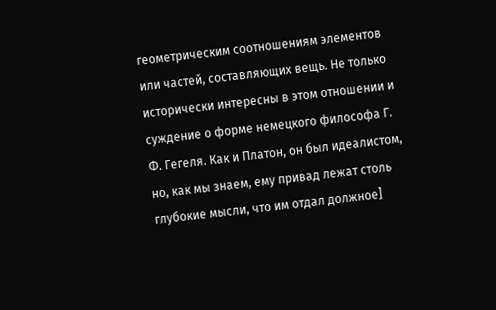геометрическим соотношениям элементов или частей, составляющих вещь. Не только исторически интересны в этом отношении и суждение о форме немецкого философа Г. Ф. Гегеля. Как и Платон, он был идеалистом, но, как мы знаем, ему привад лежат столь глубокие мысли, что им отдал должное]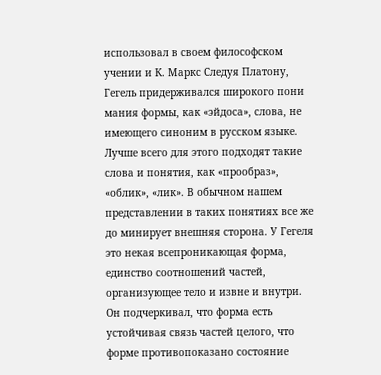использовал в своем философском учении и К. Маркс Следуя Платону, Гегель придерживался широкого пони мания формы, как «эйдоса», слова, не имеющего синоним в русском языке. Лучше всего для этого подходят такие слова и понятия, как «прообраз», «облик», «лик». В обычном нашем представлении в таких понятиях все же до минирует внешняя сторона. У Гегеля это некая всепроникающая форма, единство соотношений частей, организующее тело и извне и внутри. Он подчеркивал, что форма есть устойчивая связь частей целого, что форме противопоказано состояние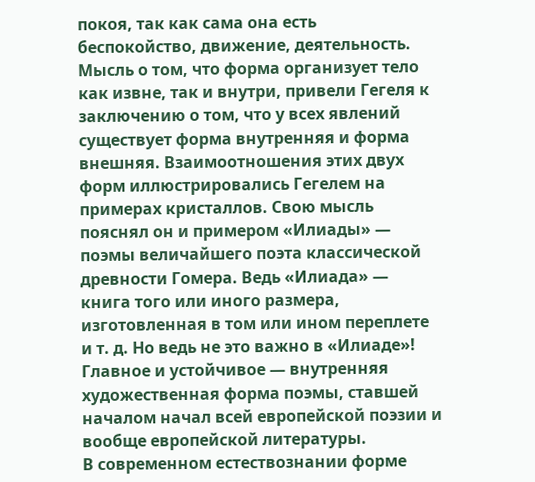покоя, так как сама она есть беспокойство, движение, деятельность. Мысль о том, что форма организует тело как извне, так и внутри, привели Гегеля к заключению о том, что у всех явлений существует форма внутренняя и форма внешняя. Взаимоотношения этих двух форм иллюстрировались Гегелем на примерах кристаллов. Свою мысль пояснял он и примером «Илиады» — поэмы величайшего поэта классической древности Гомера. Ведь «Илиада» — книга того или иного размера, изготовленная в том или ином переплете и т. д. Но ведь не это важно в «Илиаде»! Главное и устойчивое — внутренняя художественная форма поэмы, ставшей началом начал всей европейской поэзии и вообще европейской литературы.
В современном естествознании форме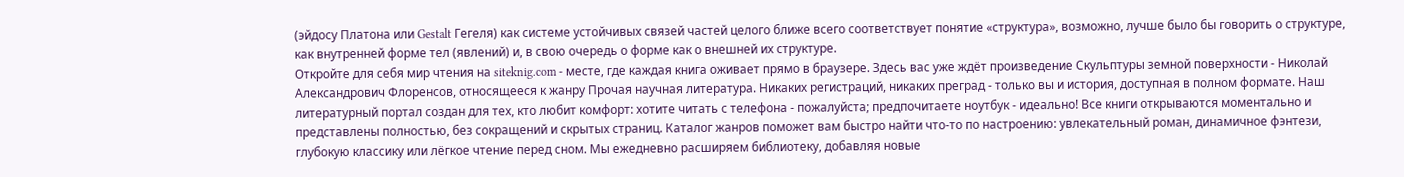(эйдосу Платона или Gestalt Гегеля) как системе устойчивых связей частей целого ближе всего соответствует понятие «структура», возможно, лучше было бы говорить о структуре, как внутренней форме тел (явлений) и, в свою очередь о форме как о внешней их структуре.
Откройте для себя мир чтения на siteknig.com - месте, где каждая книга оживает прямо в браузере. Здесь вас уже ждёт произведение Скульптуры земной поверхности - Николай Александрович Флоренсов, относящееся к жанру Прочая научная литература. Никаких регистраций, никаких преград - только вы и история, доступная в полном формате. Наш литературный портал создан для тех, кто любит комфорт: хотите читать с телефона - пожалуйста; предпочитаете ноутбук - идеально! Все книги открываются моментально и представлены полностью, без сокращений и скрытых страниц. Каталог жанров поможет вам быстро найти что-то по настроению: увлекательный роман, динамичное фэнтези, глубокую классику или лёгкое чтение перед сном. Мы ежедневно расширяем библиотеку, добавляя новые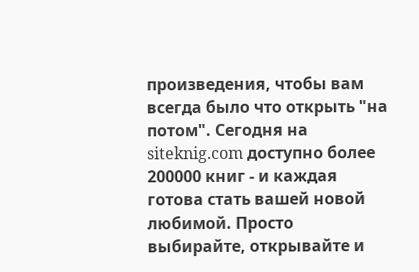произведения, чтобы вам всегда было что открыть "на потом". Сегодня на siteknig.com доступно более 200000 книг - и каждая готова стать вашей новой любимой. Просто выбирайте, открывайте и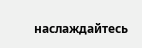наслаждайтесь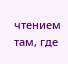чтением там, где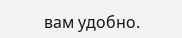вам удобно.